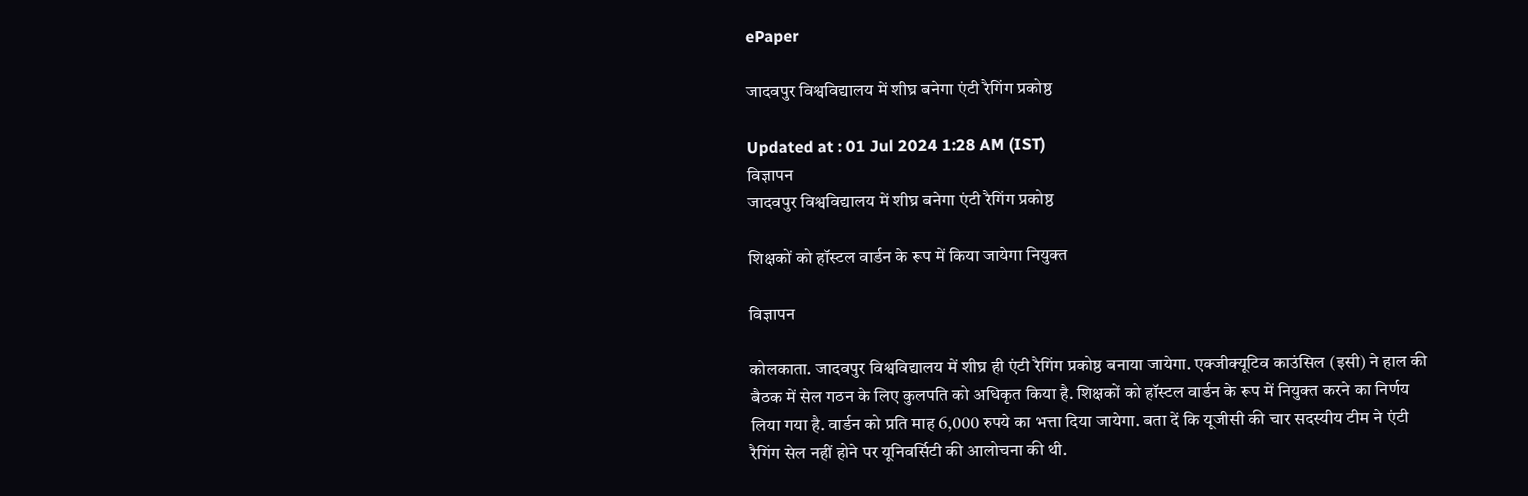ePaper

जादवपुर विश्वविद्यालय में शीघ्र बनेगा एंटी रैगिंग प्रकोष्ठ

Updated at : 01 Jul 2024 1:28 AM (IST)
विज्ञापन
जादवपुर विश्वविद्यालय में शीघ्र बनेगा एंटी रैगिंग प्रकोष्ठ

शिक्षकों को हॉस्टल वार्डन के रूप में किया जायेगा नियुक्त

विज्ञापन

कोलकाता. जादवपुर विश्वविद्यालय में शीघ्र ही एंटी रैगिंग प्रकोष्ठ बनाया जायेगा. एक्जीक्यूटिव काउंसिल (इसी) ने हाल की बैठक में सेल गठन के लिए कुलपति को अधिकृत किया है. शिक्षकों को हॉस्टल वार्डन के रूप में नियुक्त करने का निर्णय लिया गया है. वार्डन को प्रति माह 6,000 रुपये का भत्ता दिया जायेगा. बता दें कि यूजीसी की चार सदस्यीय टीम ने एंटी रैगिंग सेल नहीं होने पर यूनिवर्सिटी की आलोचना की थी.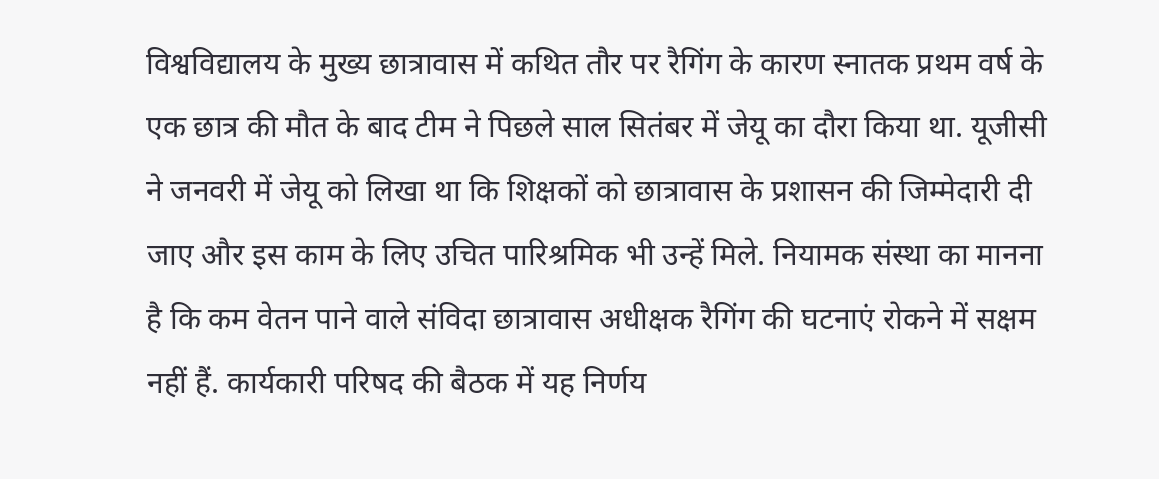विश्वविद्यालय के मुख्य छात्रावास में कथित तौर पर रैगिंग के कारण स्नातक प्रथम वर्ष के एक छात्र की मौत के बाद टीम ने पिछले साल सितंबर में जेयू का दौरा किया था. यूजीसी ने जनवरी में जेयू को लिखा था कि शिक्षकों को छात्रावास के प्रशासन की जिम्मेदारी दी जाए और इस काम के लिए उचित पारिश्रमिक भी उन्हें मिले. नियामक संस्था का मानना है कि कम वेतन पाने वाले संविदा छात्रावास अधीक्षक रैगिंग की घटनाएं रोकने में सक्षम नहीं हैं. कार्यकारी परिषद की बैठक में यह निर्णय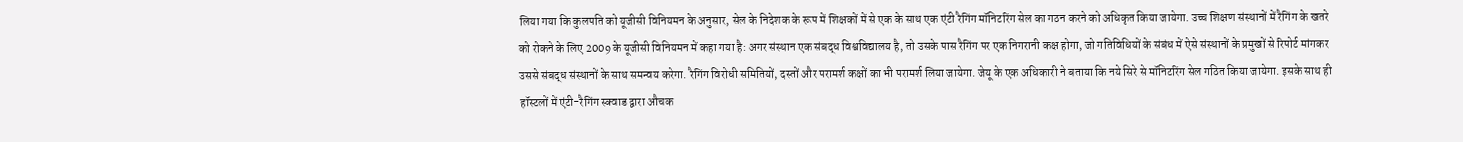लिया गया कि कुलपति को यूजीसी विनियमन के अनुसार, सेल के निदेशक के रूप में शिक्षकों में से एक के साथ एक एंटी रैगिंग मॉनिटरिंग सेल का गठन करने को अधिकृत किया जायेगा. उच्च शिक्षण संस्थानों में रैगिंग के खतरे को रोकने के लिए 2009 के यूजीसी विनियमन में कहा गया है: अगर संस्थान एक संबद्ध विश्वविद्यालय है, तो उसके पास रैगिंग पर एक निगरानी कक्ष होगा, जो गतिविधियों के संबंध में ऐसे संस्थानों के प्रमुखों से रिपोर्ट मांगकर उससे संबद्ध संस्थानों के साथ समन्वय करेगा. रैगिंग विरोधी समितियों, दस्तों और परामर्श कक्षों का भी परामर्श लिया जायेगा. जेयू के एक अधिकारी ने बताया कि नये सिरे से मॉनिटरिंग सेल गठित किया जायेगा. इसके साथ ही हॉस्टलों में एंटी-रैगिंग स्क्वाड द्वारा औचक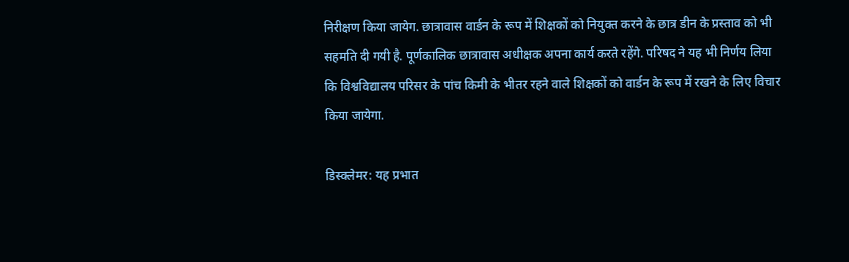निरीक्षण किया जायेग. छात्रावास वार्डन के रूप में शिक्षकों को नियुक्त करने के छात्र डीन के प्रस्ताव को भी सहमति दी गयी है. पूर्णकालिक छात्रावास अधीक्षक अपना कार्य करते रहेंगे. परिषद ने यह भी निर्णय लिया कि विश्वविद्यालय परिसर के पांच किमी के भीतर रहने वाले शिक्षकों को वार्डन के रूप में रखने के लिए विचार किया जायेगा.

डिस्क्लेमर: यह प्रभात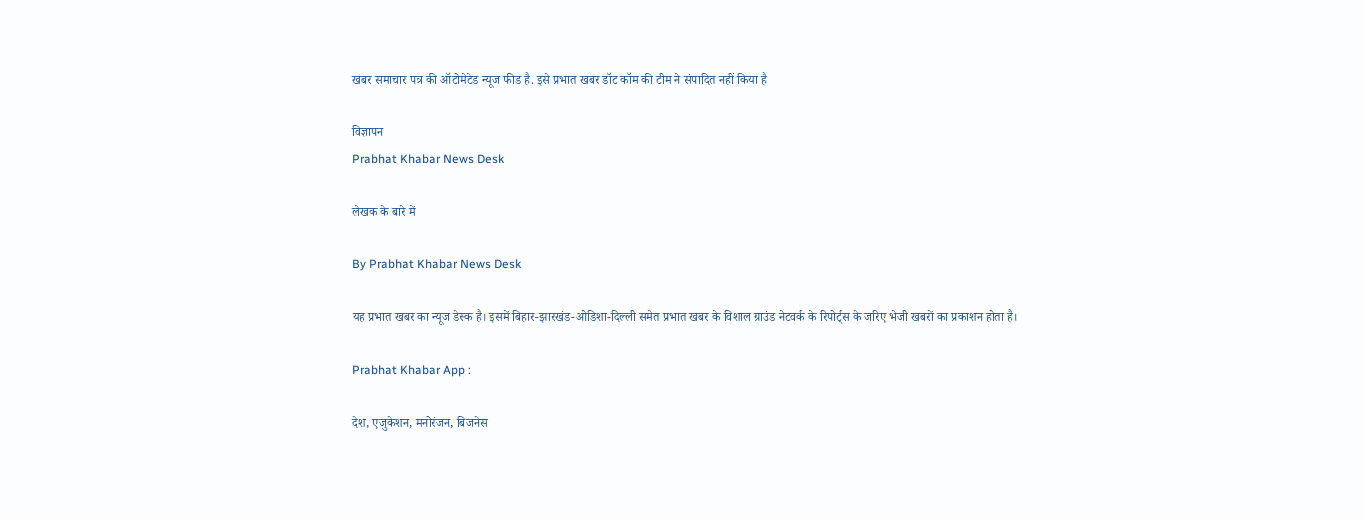खबर समाचार पत्र की ऑटोमेटेड न्यूज फीड है. इसे प्रभात खबर डॉट कॉम की टीम ने संपादित नहीं किया है

विज्ञापन
Prabhat Khabar News Desk

लेखक के बारे में

By Prabhat Khabar News Desk

यह प्रभात खबर का न्यूज डेस्क है। इसमें बिहार-झारखंड-ओडिशा-दिल्‍ली समेत प्रभात खबर के विशाल ग्राउंड नेटवर्क के रिपोर्ट्स के जरिए भेजी खबरों का प्रकाशन होता है।

Prabhat Khabar App :

देश, एजुकेशन, मनोरंजन, बिजनेस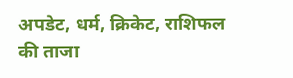अपडेट, धर्म, क्रिकेट, राशिफल की ताजा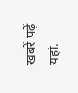खबरें पढ़ें यहां.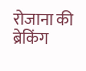रोजाना की ब्रेकिंग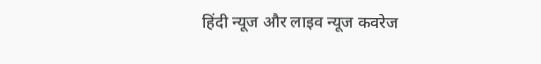हिंदी न्यूज और लाइव न्यूज कवरेज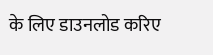के लिए डाउनलोड करिए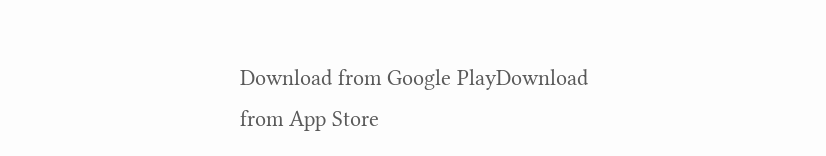Download from Google PlayDownload from App Store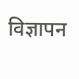विज्ञापन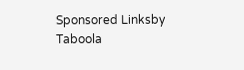Sponsored Linksby Taboola